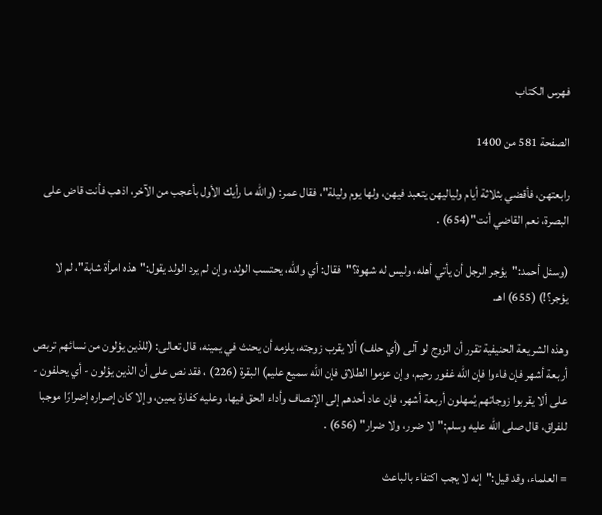فهرس الكتاب

الصفحة 581 من 1400

رابعتهن، فأقضي بثلاثة أيام ولياليهن يتعبد فيهن، ولها يوم وليلة"، فقال عمر: (والله ما رأيك الأول بأعجب من الآخر، اذهب فأنت قاض على البصرة، نعم القاضي أنت"(654) .

(وسئل أحمد:"يؤجر الرجل أن يأتي أهله، وليس له شهوة؟"فقال: أي والله، يحتسب الولد، وإن لم يرد الولد يقول:"هذه امرأة شابة"، لم لا يؤجر؟!) (655) اهـ.

وهذه الشريعة الحنيفية تقرر أن الزوج لو آلى (أي حلف) ألا يقرب زوجته، يلزمه أن يحنث في يمينه، قال تعالى: (للذين يؤلون من نسائهم تربص أربعة أشهر فإن فاءوا فإن الله غفور رحيم، وإن عزموا الطلاق فإن الله سميع عليم) البقرة (226) ، فقد نص على أن الذين يؤلون - أي يحلفون - على ألا يقربوا زوجاتهم يُمهلون أربعة أشهر، فإن عاد أحدهم إلى الإنصاف وأداء الحق فيها، وعليه كفارة يمين، وإلا كان إصراره إضرارًا موجبا للفراق، قال صلى الله عليه وسلم:"لا ضرر، ولا ضرار" (656) .

= العلماء، وقد قيل:"إنه لا يجب اكتفاء بالباعث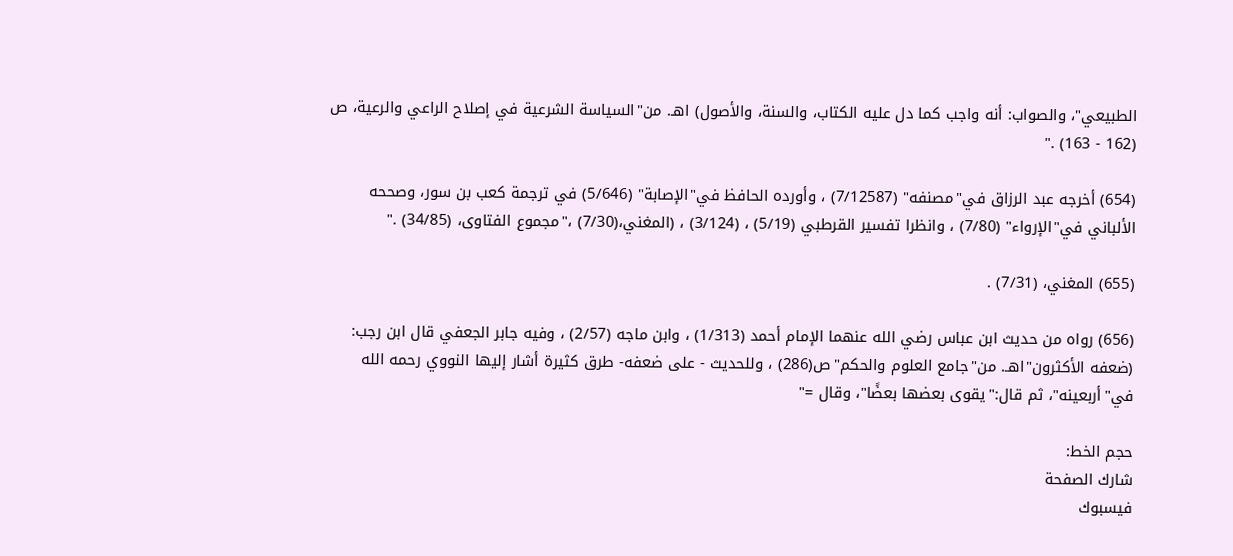الطبيعي"، والصواب: أنه واجب كما دل عليه الكتاب، والسنة، والأصول) اهـ. من"السياسة الشرعية في إصلاح الراعي والرعية، ص (162 - 163) ."

(654) أخرجه عبد الرزاق في"مصنفه" (7/12587) ، وأورده الحافظ في"الإصابة" (5/646) في ترجمة كعب بن سور، وصححه الألباني في"الإرواء" (7/80) ، وانظرا تفسير القرطبي (5/19) ، (3/124) ، (المغني،(7/30) ،"مجموع الفتاوى، (34/85) ."

(655) المغني، (7/31) .

(656) رواه من حديث ابن عباس رضي الله عنهما الإمام أحمد (1/313) ، وابن ماجه (2/57) ، وفيه جابر الجعفي قال ابن رجب: (ضعفه الأكثرون"اهـ. من"جامع العلوم والحكم"ص(286) ، وللحديث - على ضعفه- طرق كثيرة أشار إليها النووي رحمه الله في"أربعينه"، ثم قال:"يقوى بعضها بعضًا"، وقال ="

حجم الخط:
شارك الصفحة
فيسبوك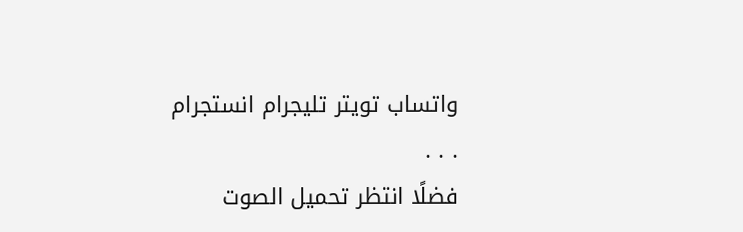واتساب تويتر تليجرام انستجرام
. . .
فضلًا انتظر تحميل الصوت